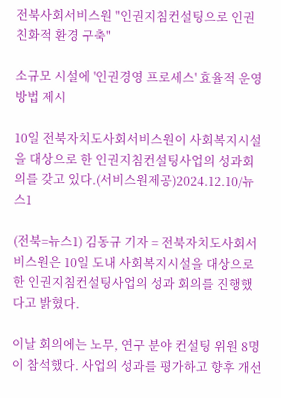전북사회서비스원 "인권지침컨설팅으로 인권 친화적 환경 구축"

소규모 시설에 '인권경영 프로세스' 효율적 운영 방법 제시

10일 전북자치도사회서비스원이 사회복지시설을 대상으로 한 인권지침컨설팅사업의 성과회의를 갖고 있다.(서비스원제공)2024.12.10/뉴스1

(전북=뉴스1) 김동규 기자 = 전북자치도사회서비스원은 10일 도내 사회복지시설을 대상으로 한 인권지침컨설팅사업의 성과 회의를 진행했다고 밝혔다.

이날 회의에는 노무, 연구 분야 컨설팅 위원 8명이 참석했다. 사업의 성과를 평가하고 향후 개선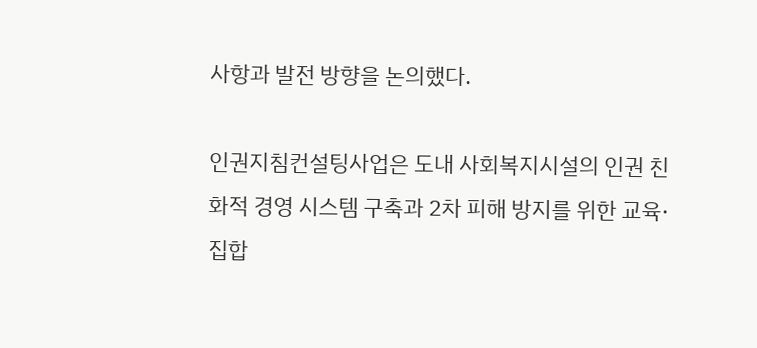사항과 발전 방향을 논의했다.

인권지침컨설팅사업은 도내 사회복지시설의 인권 친화적 경영 시스템 구축과 2차 피해 방지를 위한 교육·집합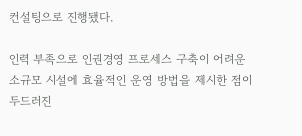컨설팅으로 진행됐다.

인력 부족으로 인권경영 프로세스 구축이 어려운 소규모 시설에 효율적인 운영 방법을 제시한 점이 두드러진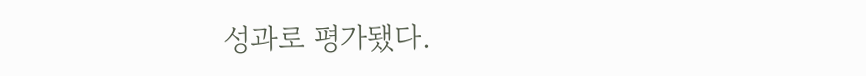성과로 평가됐다.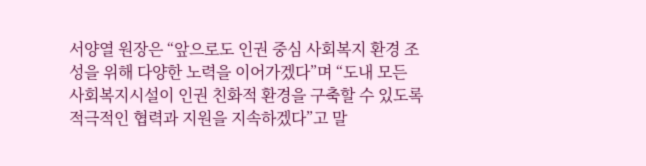서양열 원장은 “앞으로도 인권 중심 사회복지 환경 조성을 위해 다양한 노력을 이어가겠다”며 “도내 모든 사회복지시설이 인권 친화적 환경을 구축할 수 있도록 적극적인 협력과 지원을 지속하겠다”고 말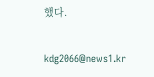했다.

kdg2066@news1.kr